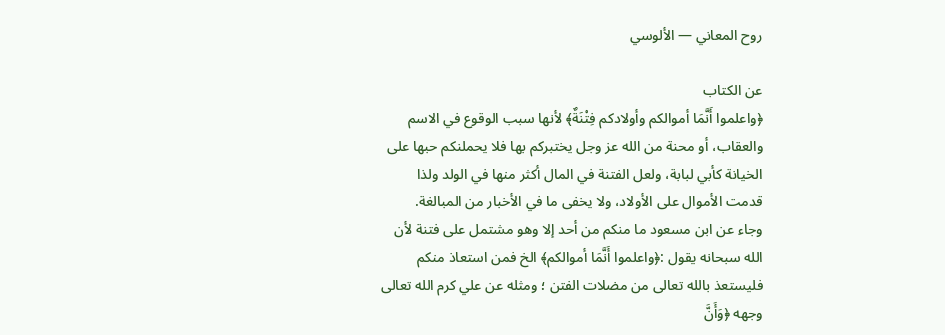روح المعاني — الألوسي

عن الكتاب
﴿واعلموا أَنَّمَا أموالكم وأولادكم فِتْنَةٌ﴾ لأنها سبب الوقوع في الاسم والعقاب، أو محنة من الله عز وجل يختبركم بها فلا يحملنكم حبها على الخيانة كأبي لبابة، ولعل الفتنة في المال أكثر منها في الولد ولذا قدمت الأموال على الأولاد، ولا يخفى ما في الأخبار من المبالغة.
وجاء عن ابن مسعود ما منكم من أحد إلا وهو مشتمل على فتنة لأن الله سبحانه يقول :﴿واعلموا أَنَّمَا أموالكم﴾ الخ فمن استعاذ منكم فليستعذ بالله تعالى من مضلات الفتن ؛ ومثله عن علي كرم الله تعالى وجهه ﴿وَأَنَّ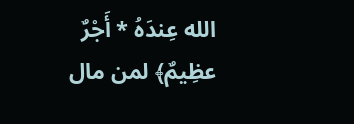الله عِندَهُ * أَجْرٌ عظِيمٌ﴾ لمن مال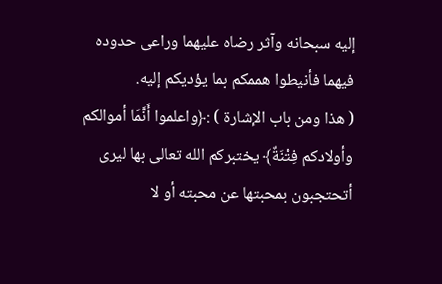إليه سبحانه وآثر رضاه عليهما وراعى حدوده فيهما فأنيطوا هممكم بما يؤديكم إليه.
( هذا ومن باب الإشارة ) :﴿واعلموا أَنَّمَا أموالكم وأولادكم فِتْنَةٌ﴾ يختبركم الله تعالى بها ليرى أتحتجبون بمحبتها عن محبته أو لا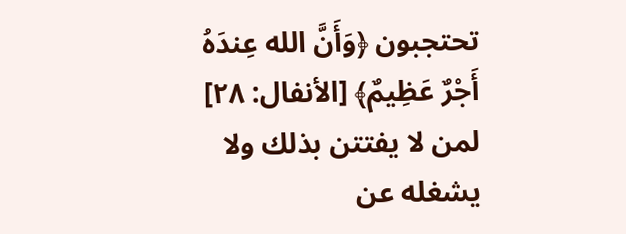تحتجبون ﴿وَأَنَّ الله عِندَهُ أَجْرٌ عَظِيمٌ﴾ [الأنفال: ٢٨] لمن لا يفتتن بذلك ولا يشغله عن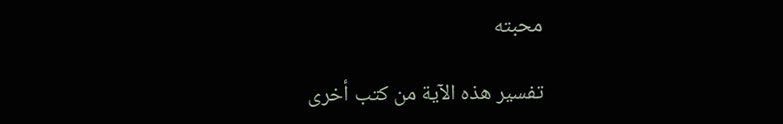محبته

تفسير هذه الآية من كتب أخرى